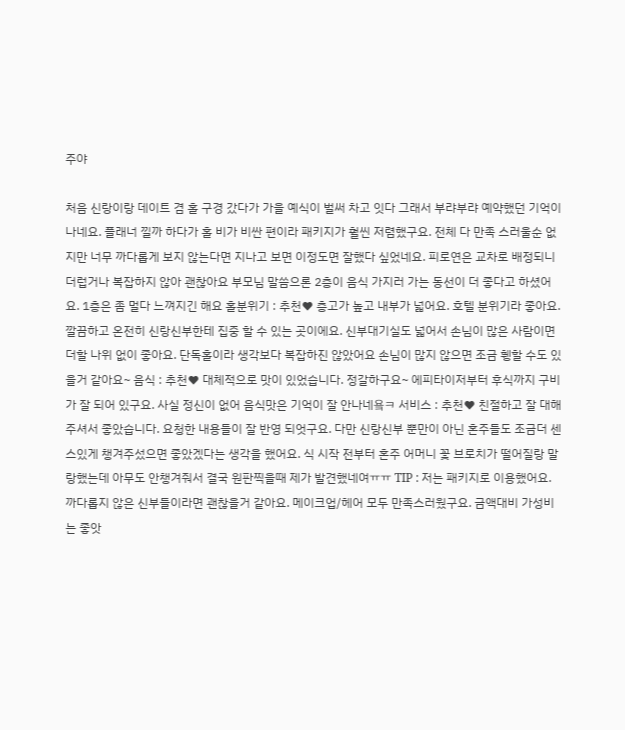주야

처음 신랑이랑 데이트 겸 홀 구경 갔다가 가을 예식이 벌써 차고 잇다 그래서 부랴부랴 예약했던 기억이 나네요. 플래너 낄까 하다가 홀 비가 비싼 편이라 패키지가 훨씬 저렴했구요. 전체 다 만족 스러울순 없지만 너무 까다롭게 보지 않는다면 지나고 보면 이정도면 잘했다 싶었네요. 피로연은 교차로 배정되니 더럽거나 복잡하지 않아 괜찮아요 부모님 말씀으론 2층이 음식 가지러 가는 동선이 더 좋다고 하셨어요. 1층은 좀 멀다 느껴지긴 해요 홀분위기 : 추천♥ 층고가 높고 내부가 넓어요. 호텔 분위기라 좋아요. 깔끔하고 온전히 신랑신부한테 집중 할 수 있는 곳이에요. 신부대기실도 넓어서 손님이 많은 사람이면 더할 나위 없이 좋아요. 단독홀이라 생각보다 복잡하진 않았어요 손님이 많지 않으면 조금 휑할 수도 있을거 같아요~ 음식 : 추천♥ 대체적으로 맛이 있었습니다. 정갈하구요~ 에피타이저부터 후식까지 구비가 잘 되어 있구요. 사실 정신이 없어 음식맛은 기억이 잘 안나네욬ㅋ 서비스 : 추천♥ 친절하고 잘 대해주셔서 좋았습니다. 요청한 내용들이 잘 반영 되엇구요. 다만 신랑신부 뿐만이 아닌 혼주들도 조금더 센스있게 챙겨주섰으면 좋았겠다는 생각을 했어요. 식 시작 전부터 혼주 어머니 꽃 브로치가 떨어질랑 말랑했는데 아무도 안챙겨줘서 결국 원판찍을때 제가 발견했네여ㅠㅠ TIP : 저는 패키지로 이용했어요. 까다롭지 않은 신부들이라면 괜찮을거 같아요. 메이크업/헤어 모두 만족스러웠구요. 금액대비 가성비는 좋앗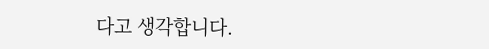다고 생각합니다.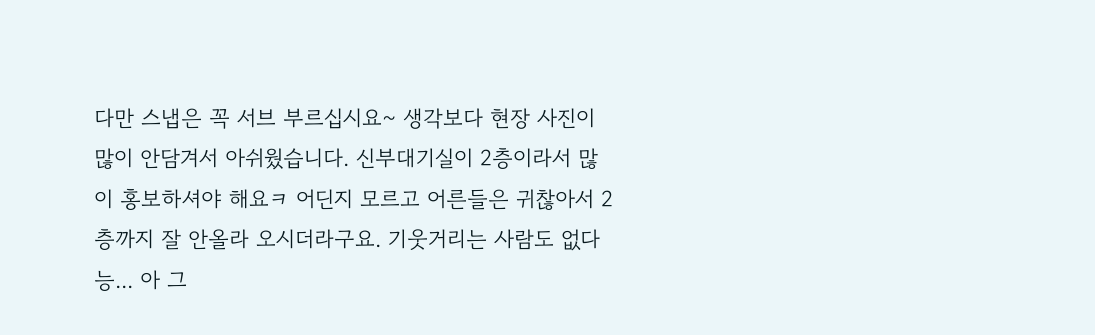다만 스냅은 꼭 서브 부르십시요~ 생각보다 현장 사진이 많이 안담겨서 아쉬웠습니다. 신부대기실이 2층이라서 많이 홍보하셔야 해요ㅋ 어딘지 모르고 어른들은 귀찮아서 2층까지 잘 안올라 오시더라구요. 기웃거리는 사람도 없다능... 아 그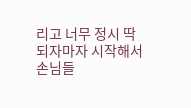리고 너무 정시 딱 되자마자 시작해서 손님들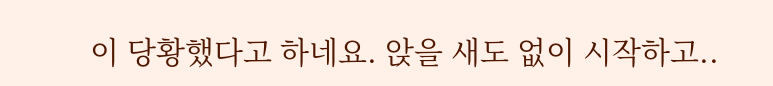이 당황했다고 하네요. 앉을 새도 없이 시작하고..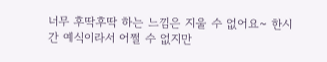너무 후딱후딱 하는 느낌은 지울 수 없어요~ 한시간 예식이라서 어쩔 수 없지만